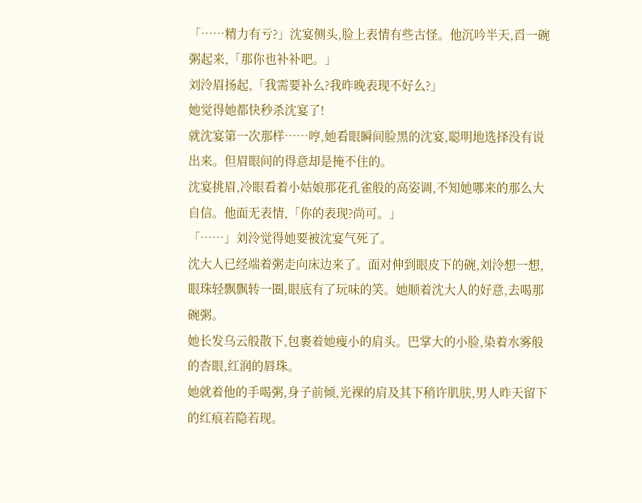「……精力有亏?」沈宴侧头,脸上表情有些古怪。他沉吟半天,舀一碗粥起来,「那你也补补吧。」
刘泠眉扬起,「我需要补么?我昨晚表现不好么?」
她觉得她都快秒杀沈宴了!
就沈宴第一次那样……哼,她看眼瞬间脸黑的沈宴,聪明地选择没有说出来。但眉眼间的得意却是掩不住的。
沈宴挑眉,冷眼看着小姑娘那花孔雀般的高姿调,不知她哪来的那么大自信。他面无表情,「你的表现?尚可。」
「……」刘泠觉得她要被沈宴气死了。
沈大人已经端着粥走向床边来了。面对伸到眼皮下的碗,刘泠想一想,眼珠轻飘飘转一圈,眼底有了玩味的笑。她顺着沈大人的好意,去喝那碗粥。
她长发乌云般散下,包裹着她瘦小的肩头。巴掌大的小脸,染着水雾般的杏眼,红润的唇珠。
她就着他的手喝粥,身子前倾,光裸的肩及其下稍许肌肤,男人昨天留下的红痕若隐若现。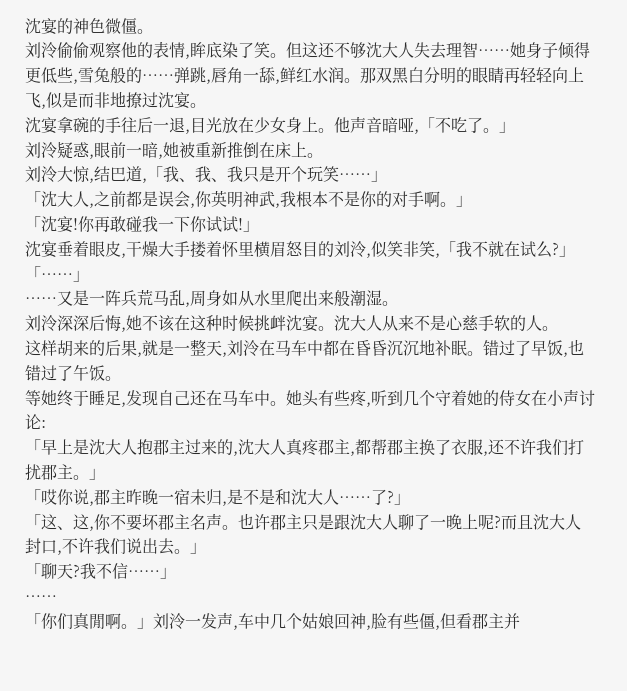沈宴的神色微僵。
刘泠偷偷观察他的表情,眸底染了笑。但这还不够沈大人失去理智……她身子倾得更低些,雪兔般的……弹跳,唇角一舔,鲜红水润。那双黑白分明的眼睛再轻轻向上飞,似是而非地撩过沈宴。
沈宴拿碗的手往后一退,目光放在少女身上。他声音暗哑,「不吃了。」
刘泠疑惑,眼前一暗,她被重新推倒在床上。
刘泠大惊,结巴道,「我、我、我只是开个玩笑……」
「沈大人,之前都是误会,你英明神武,我根本不是你的对手啊。」
「沈宴!你再敢碰我一下你试试!」
沈宴垂着眼皮,干燥大手搂着怀里横眉怒目的刘泠,似笑非笑,「我不就在试么?」
「……」
……又是一阵兵荒马乱,周身如从水里爬出来般潮湿。
刘泠深深后悔,她不该在这种时候挑衅沈宴。沈大人从来不是心慈手软的人。
这样胡来的后果,就是一整天,刘泠在马车中都在昏昏沉沉地补眠。错过了早饭,也错过了午饭。
等她终于睡足,发现自己还在马车中。她头有些疼,听到几个守着她的侍女在小声讨论:
「早上是沈大人抱郡主过来的,沈大人真疼郡主,都帮郡主换了衣服,还不许我们打扰郡主。」
「哎你说,郡主昨晚一宿未归,是不是和沈大人……了?」
「这、这,你不要坏郡主名声。也许郡主只是跟沈大人聊了一晚上呢?而且沈大人封口,不许我们说出去。」
「聊天?我不信……」
……
「你们真閒啊。」刘泠一发声,车中几个姑娘回神,脸有些僵,但看郡主并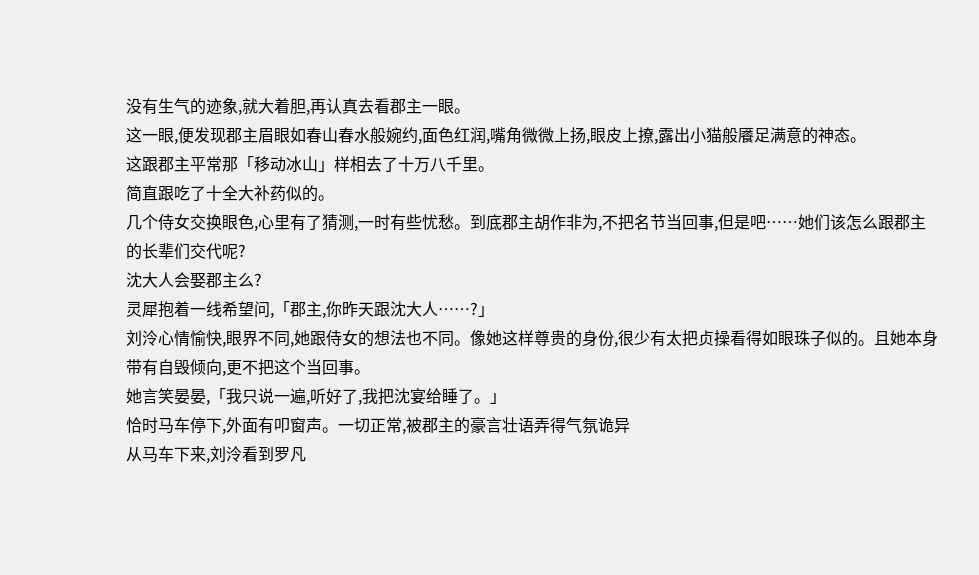没有生气的迹象,就大着胆,再认真去看郡主一眼。
这一眼,便发现郡主眉眼如春山春水般婉约,面色红润,嘴角微微上扬,眼皮上撩,露出小猫般餍足满意的神态。
这跟郡主平常那「移动冰山」样相去了十万八千里。
简直跟吃了十全大补药似的。
几个侍女交换眼色,心里有了猜测,一时有些忧愁。到底郡主胡作非为,不把名节当回事,但是吧……她们该怎么跟郡主的长辈们交代呢?
沈大人会娶郡主么?
灵犀抱着一线希望问,「郡主,你昨天跟沈大人……?」
刘泠心情愉快,眼界不同,她跟侍女的想法也不同。像她这样尊贵的身份,很少有太把贞操看得如眼珠子似的。且她本身带有自毁倾向,更不把这个当回事。
她言笑晏晏,「我只说一遍,听好了,我把沈宴给睡了。」
恰时马车停下,外面有叩窗声。一切正常,被郡主的豪言壮语弄得气氛诡异
从马车下来,刘泠看到罗凡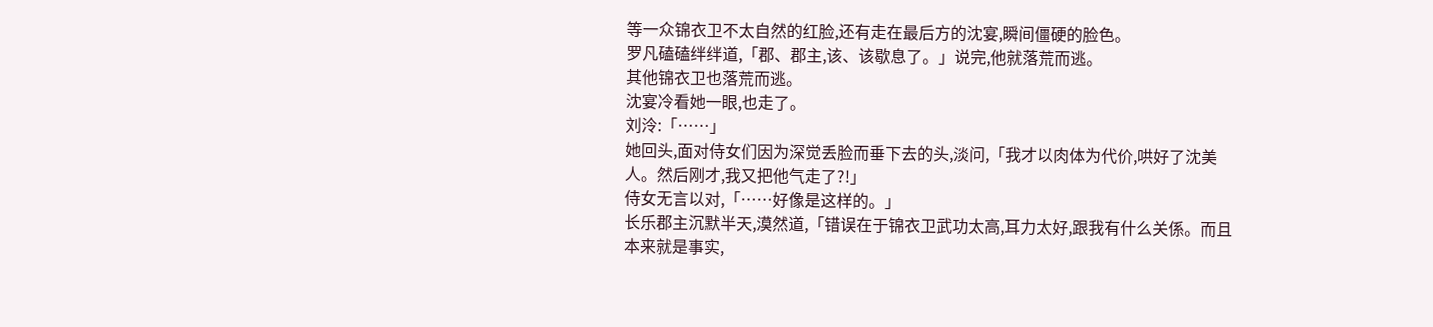等一众锦衣卫不太自然的红脸,还有走在最后方的沈宴,瞬间僵硬的脸色。
罗凡磕磕绊绊道,「郡、郡主,该、该歇息了。」说完,他就落荒而逃。
其他锦衣卫也落荒而逃。
沈宴冷看她一眼,也走了。
刘泠:「……」
她回头,面对侍女们因为深觉丢脸而垂下去的头,淡问,「我才以肉体为代价,哄好了沈美人。然后刚才,我又把他气走了?!」
侍女无言以对,「……好像是这样的。」
长乐郡主沉默半天,漠然道,「错误在于锦衣卫武功太高,耳力太好,跟我有什么关係。而且本来就是事实,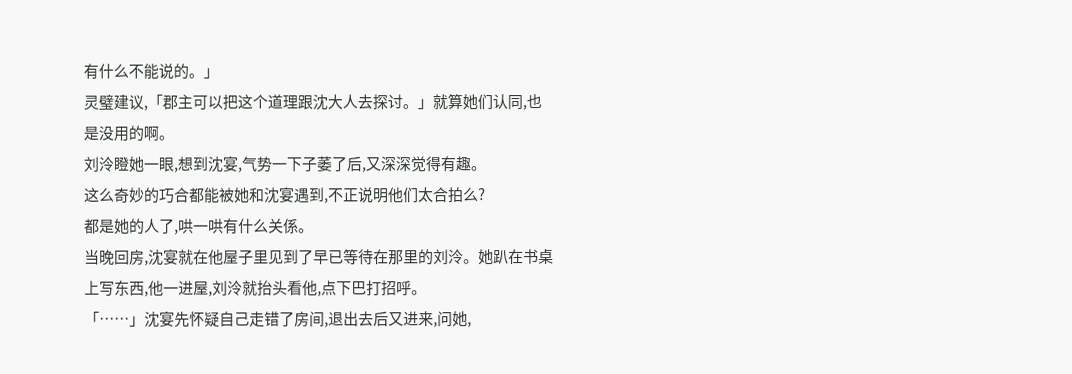有什么不能说的。」
灵璧建议,「郡主可以把这个道理跟沈大人去探讨。」就算她们认同,也是没用的啊。
刘泠瞪她一眼,想到沈宴,气势一下子萎了后,又深深觉得有趣。
这么奇妙的巧合都能被她和沈宴遇到,不正说明他们太合拍么?
都是她的人了,哄一哄有什么关係。
当晚回房,沈宴就在他屋子里见到了早已等待在那里的刘泠。她趴在书桌上写东西,他一进屋,刘泠就抬头看他,点下巴打招呼。
「……」沈宴先怀疑自己走错了房间,退出去后又进来,问她,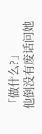「做什么?」
他倒没有废话问她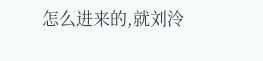怎么进来的,就刘泠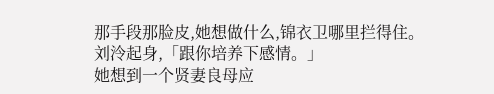那手段那脸皮,她想做什么,锦衣卫哪里拦得住。
刘泠起身,「跟你培养下感情。」
她想到一个贤妻良母应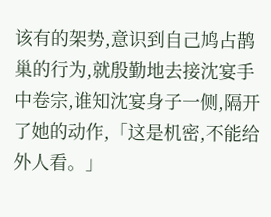该有的架势,意识到自己鸠占鹊巢的行为,就殷勤地去接沈宴手中卷宗,谁知沈宴身子一侧,隔开了她的动作,「这是机密,不能给外人看。」